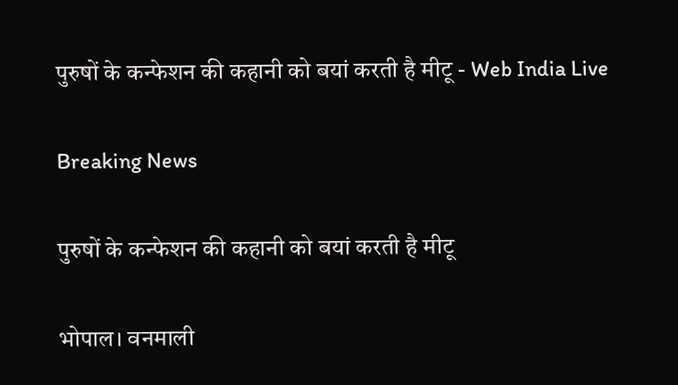पुरुषों के कन्फेशन की कहानी को बयां करती है मीटू - Web India Live

Breaking News

पुरुषों के कन्फेशन की कहानी को बयां करती है मीटू

भोपाल। वनमाली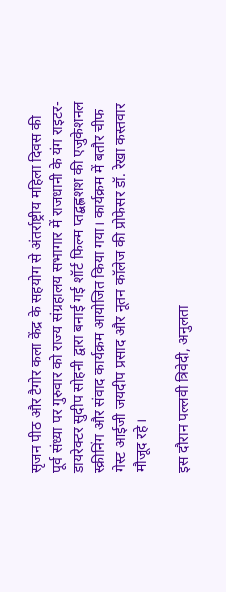सृजन पीठ और टैगोर कला केंद्र के सहयोग से अंतर्राष्ट्रीय महिला दिवस की पूर्व संध्या पर गुरुवार को राज्य संग्रहालय सभागार में राजधानी के यंग राइटर- डायरेक्टर सुदीप सोहनी द्वारा बनाई गई शॉर्ट फिल्म प्तद्बह्लशश की एजुकेशनल स्क्रीनिंग और संवाद कार्यक्रम आयोजित किया गया। कार्यक्रम में बतौर चीफ गेस्ट आईजी जयदीप प्रसाद और नूतन कॉलेज की प्रोफेसर डॉ. रेखा कस्तवार मौजूद रहे।

इस दौरान पल्लवी त्रिवेदी, अनुलता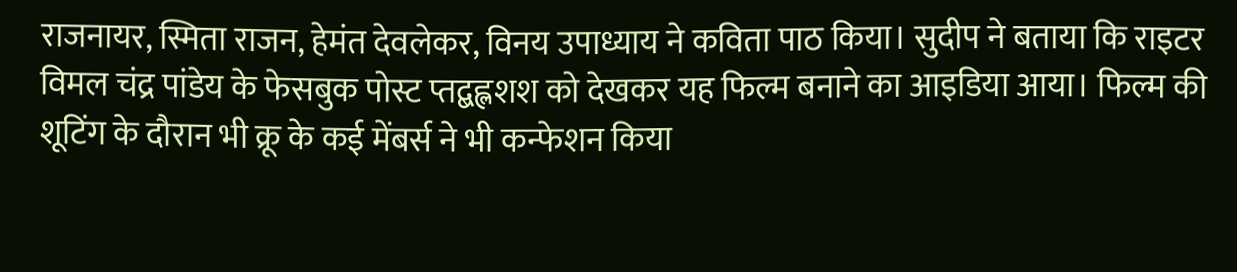राजनायर, स्मिता राजन, हेमंत देवलेकर, विनय उपाध्याय ने कविता पाठ किया। सुदीप ने बताया कि राइटर विमल चंद्र पांडेय के फेसबुक पोस्ट प्तद्बह्लशश को देखकर यह फिल्म बनाने का आइडिया आया। फिल्म की शूटिंग के दौरान भी क्रू के कई मेंबर्स ने भी कन्फेशन किया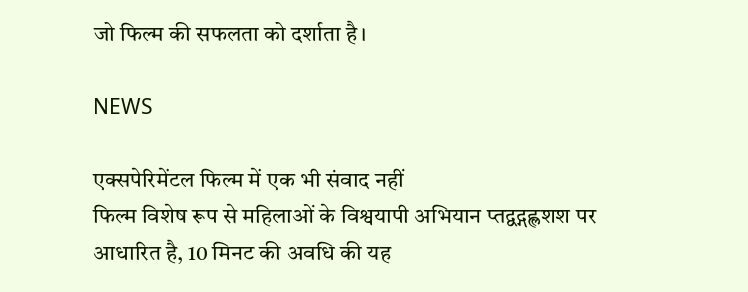जो फिल्म की सफलता को दर्शाता है।

NEWS

एक्सपेरिमेंटल फिल्म में एक भी संवाद नहीं
फिल्म विशेष रूप से महिलाओं के विश्वयापी अभियान प्तद्वद्गह्लशश पर आधारित है, 10 मिनट की अवधि की यह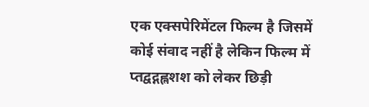एक एक्सपेरिमेंटल फिल्म है जिसमें कोई संवाद नहीं है लेकिन फिल्म में प्तद्वद्गह्लशश को लेकर छिड़ी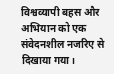विश्वव्यापी बहस और अभियान को एक संवेदनशील नजरिए से दिखाया गया।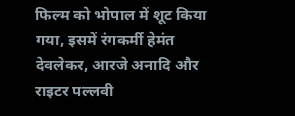फिल्म को भोपाल में शूट किया गया, इसमें रंगकर्मी हेमंत देवलेकर, आरजे अनादि और राइटर पल्लवी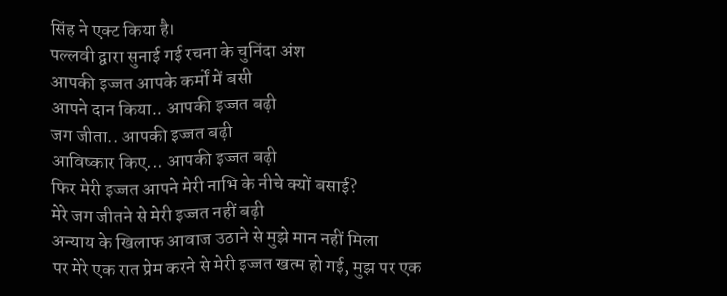सिंह ने एक्ट किया है।
पल्लवी द्वारा सुनाई गई रचना के चुनिंदा अंश
आपकी इज्जत आपके कर्मों में बसी
आपने दान किया.. आपकी इज्जत बढ़ी
जग जीता.. आपकी इज्जत बढ़ी
आविष्कार किए... आपकी इज्जत बढ़ी
फिर मेरी इज्जत आपने मेरी नाभि के नीचे क्यों बसाई?
मेरे जग जीतने से मेरी इज्जत नहीं बढ़ी
अन्याय के खिलाफ आवाज उठाने से मुझे मान नहीं मिला
पर मेरे एक रात प्रेम करने से मेरी इज्जत खत्म हो गई, मुझ पर एक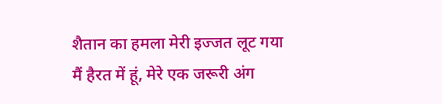शैतान का हमला मेरी इज्जत लूट गया
मैं हैरत में हूं, मेरे एक जरूरी अंग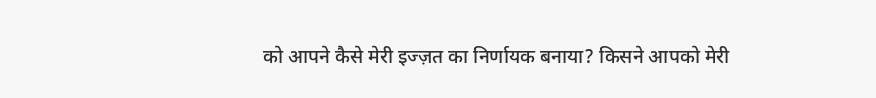को आपने कैसे मेरी इज्ज़त का निर्णायक बनाया? किसने आपको मेरी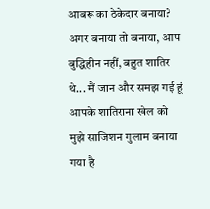आबरू का ठेकेदार बनाया?
अगर बनाया तो बनाया, आप बुद्धिहीन नहीं, बहुत शातिर थे... मैं जान और समझ गई हूं आपके शातिराना खेल को
मुझे साजिशन गुलाम बनाया गया है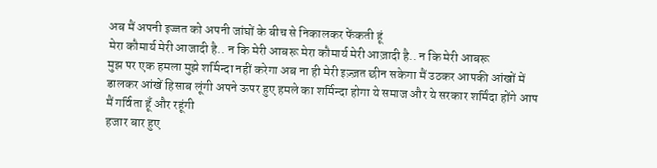अब मैं अपनी इज्जत को अपनी जांघों के बीच से निकालकर फेंकती हूं
मेरा कौमार्य मेरी आजादी है.. न कि मेरी आबरू मेरा कौमार्य मेरी आज़ादी है.. न कि मेरी आबरू
मुझ पर एक हमला मुझे शर्मिन्दा नहीं करेगा अब ना ही मेरी इज़्ज़त छीन सकेगा मैं उठकर आपकी आंखों में डालकर आंखें हिसाब लूंगी अपने ऊपर हुए हमले का शर्मिन्दा होगा ये समाज और ये सरकार शर्मिंदा होंगे आप
मैं गर्विता हूँ और रहूंगी
हजार बार हुए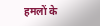हमलों के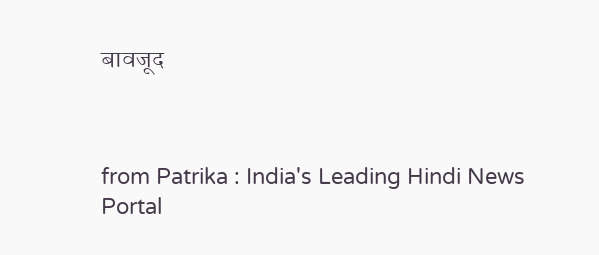बावजूद



from Patrika : India's Leading Hindi News Portal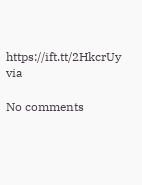https://ift.tt/2HkcrUy
via

No comments